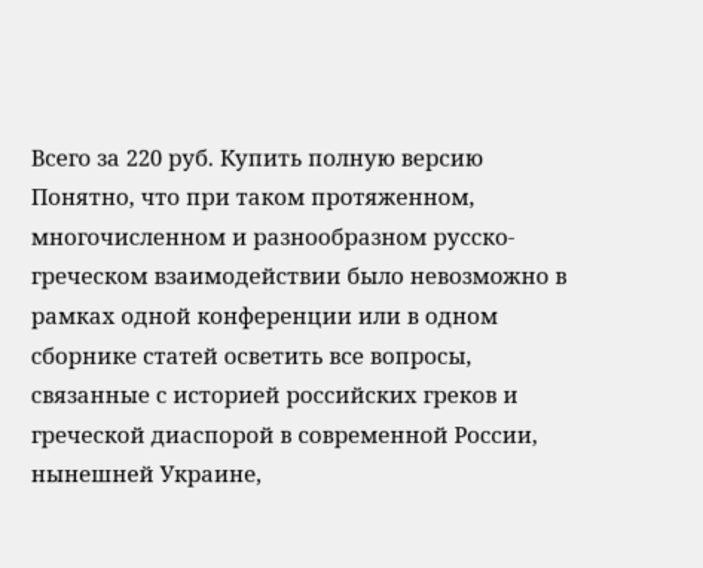Всего за 220 руб. Купить полную версию
Понятно, что при таком протяженном, многочисленном и разнообразном русско-греческом взаимодействии было невозможно в рамках одной конференции или в одном сборнике статей осветить все вопросы, связанные с историей российских греков и греческой диаспорой в современной России, нынешней Украине,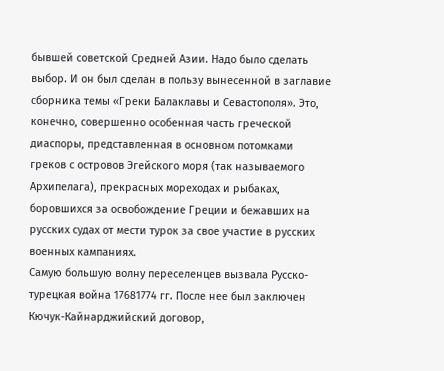бывшей советской Средней Азии. Надо было сделать выбор. И он был сделан в пользу вынесенной в заглавие сборника темы «Греки Балаклавы и Севастополя». Это, конечно, совершенно особенная часть греческой диаспоры, представленная в основном потомками греков с островов Эгейского моря (так называемого Архипелага), прекрасных мореходах и рыбаках, боровшихся за освобождение Греции и бежавших на русских судах от мести турок за свое участие в русских военных кампаниях.
Самую большую волну переселенцев вызвала Русско-турецкая война 17681774 гг. После нее был заключен Кючук-Кайнарджийский договор,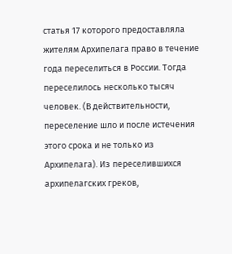статья 17 которого предоставляла жителям Архипелага право в течение года переселиться в России. Тогда переселилось несколько тысяч человек. (В действительности, переселение шло и после истечения этого срока и не только из Архипелага). Из переселившихся архипелагских греков,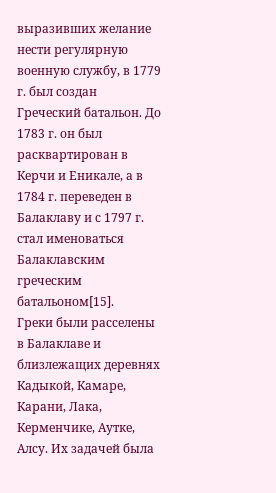выразивших желание нести регулярную военную службу, в 1779 г. был создан Греческий батальон. До 1783 г. он был расквартирован в Керчи и Еникале, а в 1784 г. переведен в Балаклаву и с 1797 г. стал именоваться Балаклавским греческим батальоном[15].
Греки были расселены в Балаклаве и близлежащих деревнях Кадыкой, Камаре, Карани, Лака, Керменчике, Аутке, Алсу. Их задачей была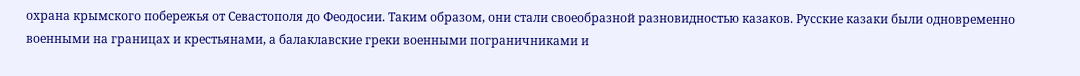охрана крымского побережья от Севастополя до Феодосии. Таким образом, они стали своеобразной разновидностью казаков. Русские казаки были одновременно военными на границах и крестьянами, а балаклавские греки военными пограничниками и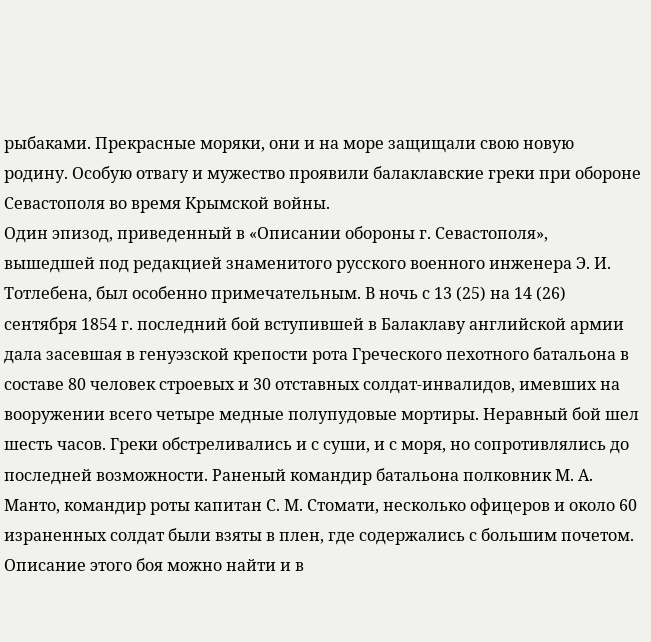рыбаками. Прекрасные моряки, они и на море защищали свою новую родину. Особую отвагу и мужество проявили балаклавские греки при обороне Севастополя во время Крымской войны.
Один эпизод, приведенный в «Описании обороны г. Севастополя», вышедшей под редакцией знаменитого русского военного инженера Э. И. Тотлебена, был особенно примечательным. В ночь с 13 (25) на 14 (26) сентября 1854 г. последний бой вступившей в Балаклаву английской армии дала засевшая в генуэзской крепости рота Греческого пехотного батальона в составе 80 человек строевых и 30 отставных солдат-инвалидов, имевших на вооружении всего четыре медные полупудовые мортиры. Неравный бой шел шесть часов. Греки обстреливались и с суши, и с моря, но сопротивлялись до последней возможности. Раненый командир батальона полковник М. А. Манто, командир роты капитан С. М. Стомати, несколько офицеров и около 60 израненных солдат были взяты в плен, где содержались с большим почетом. Описание этого боя можно найти и в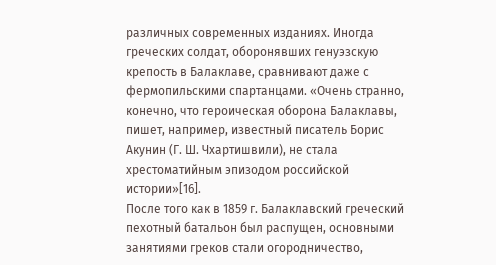различных современных изданиях. Иногда греческих солдат, оборонявших генуэзскую крепость в Балаклаве, сравнивают даже с фермопильскими спартанцами. «Очень странно, конечно, что героическая оборона Балаклавы, пишет, например, известный писатель Борис Акунин (Г. Ш. Чхартишвили), не стала хрестоматийным эпизодом российской истории»[16].
После того как в 1859 г. Балаклавский греческий пехотный батальон был распущен, основными занятиями греков стали огородничество,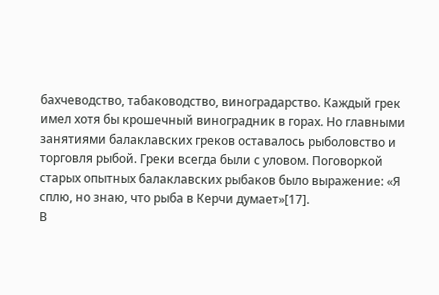бахчеводство, табаководство, виноградарство. Каждый грек имел хотя бы крошечный виноградник в горах. Но главными занятиями балаклавских греков оставалось рыболовство и торговля рыбой. Греки всегда были с уловом. Поговоркой старых опытных балаклавских рыбаков было выражение: «Я сплю, но знаю, что рыба в Керчи думает»[17].
В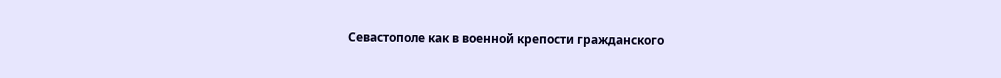Севастополе как в военной крепости гражданского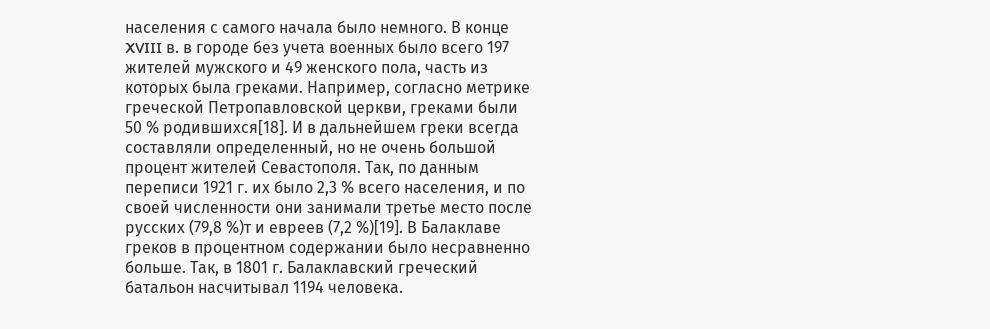населения с самого начала было немного. В конце XVIII в. в городе без учета военных было всего 197 жителей мужского и 49 женского пола, часть из которых была греками. Например, согласно метрике греческой Петропавловской церкви, греками были 50 % родившихся[18]. И в дальнейшем греки всегда составляли определенный, но не очень большой процент жителей Севастополя. Так, по данным переписи 1921 г. их было 2,3 % всего населения, и по своей численности они занимали третье место после русских (79,8 %)т и евреев (7,2 %)[19]. В Балаклаве греков в процентном содержании было несравненно больше. Так, в 1801 г. Балаклавский греческий батальон насчитывал 1194 человека.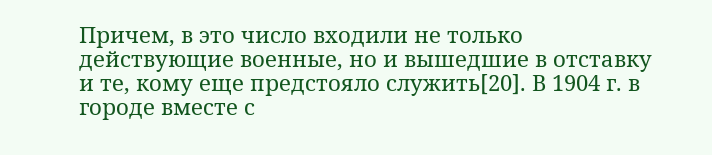Причем, в это число входили не только действующие военные, но и вышедшие в отставку и те, кому еще предстояло служить[20]. В 1904 г. в городе вместе с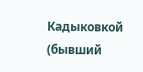Кадыковкой (бывший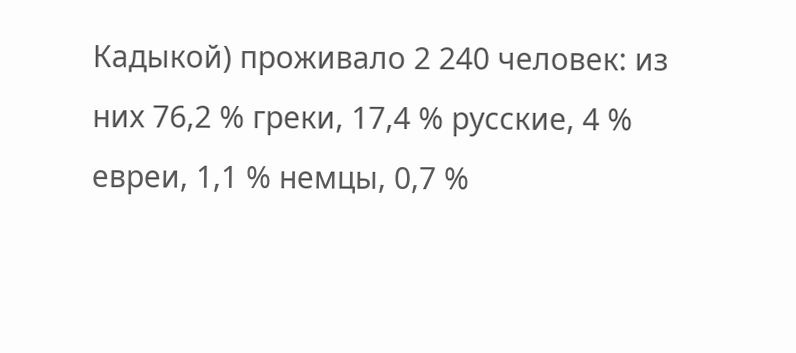Кадыкой) проживало 2 240 человек: из них 76,2 % греки, 17,4 % русские, 4 % евреи, 1,1 % немцы, 0,7 %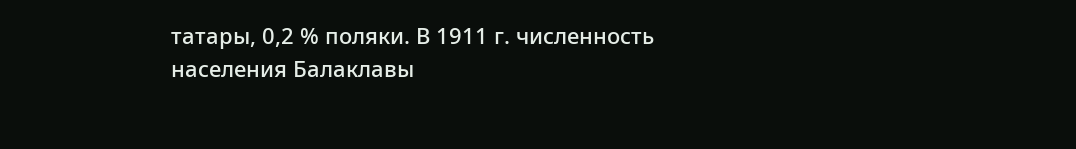татары, 0,2 % поляки. В 1911 г. численность населения Балаклавы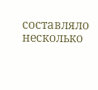составляло несколько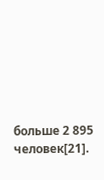больше 2 895 человек[21].